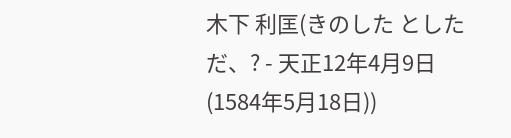木下 利匡(きのした としただ、? - 天正12年4月9日(1584年5月18日))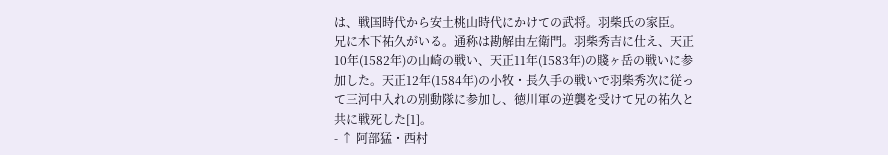は、戦国時代から安土桃山時代にかけての武将。羽柴氏の家臣。
兄に木下祐久がいる。通称は勘解由左衛門。羽柴秀吉に仕え、天正10年(1582年)の山崎の戦い、天正11年(1583年)の賤ヶ岳の戦いに参加した。天正12年(1584年)の小牧・長久手の戦いで羽柴秀次に従って三河中入れの別動隊に参加し、徳川軍の逆襲を受けて兄の祐久と共に戦死した[1]。
- ↑ 阿部猛・西村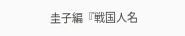圭子編『戦国人名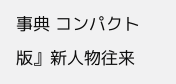事典 コンパクト版』新人物往来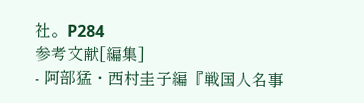社。P284
参考文献[編集]
- 阿部猛・西村圭子編『戦国人名事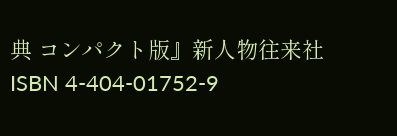典 コンパクト版』新人物往来社 ISBN 4-404-01752-9